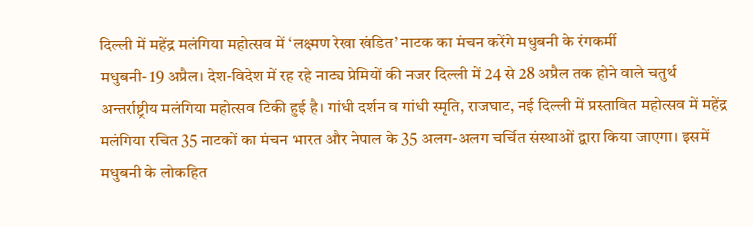दिल्ली में महेंद्र मलंगिया महोत्सव में ‘लक्ष्मण रेखा खंडित’ नाटक का मंचन करेंगे मधुबनी के रंगकर्मी
मधुबनी- 19 अप्रैल। देश-विदेश में रह रहे नाट्य प्रेमियों की नजर दिल्ली में 24 से 28 अप्रैल तक होने वाले चतुर्थ अन्तर्राष्ट्रीय मलंगिया महोत्सव टिकी हुई है। गांधी दर्शन व गांधी स्मृति, राजघाट, नई दिल्ली में प्रस्तावित महोत्सव में महेंद्र मलंगिया रचित 35 नाटकों का मंचन भारत और नेपाल के 35 अलग-अलग चर्चित संस्थाओं द्वारा किया जाएगा। इसमें मधुबनी के लोकहित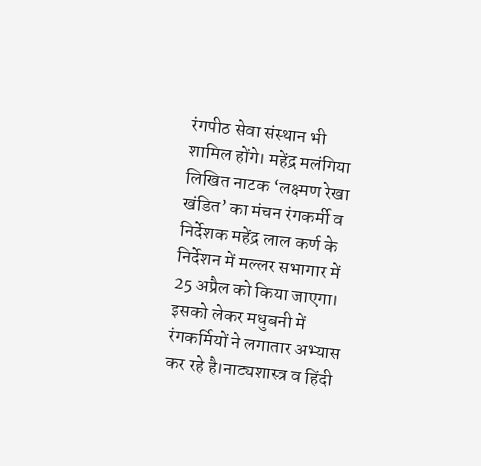रंगपीठ सेवा संस्थान भी शामिल होंगे। महेंद्र मलंगिया लिखित नाटक ‘लक्ष्मण रेखा खंडित’ का मंचन रंगकर्मी व निर्देशक महेंद्र लाल कर्ण के निर्देशन में मल्लर सभागार में 25 अप्रैल को किया जाएगा।
इसको लेकर मधुबनी में रंगकर्मियों ने लगातार अभ्यास कर रहे है।नाट्यशास्त्र व हिंदी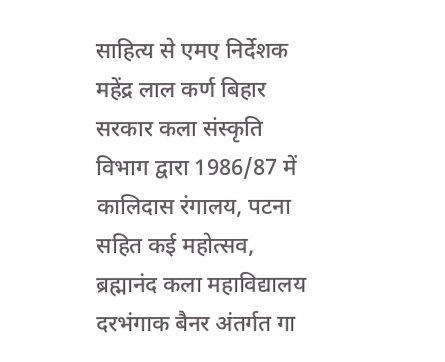साहित्य से एमए निर्देशक महेंद्र लाल कर्ण बिहार सरकार कला संस्कृति विभाग द्वारा 1986/87 में कालिदास रंगालय, पटना सहित कई महोत्सव, ब्रह्मानंद कला महाविद्यालय दरभंगाक बैनर अंतर्गत गा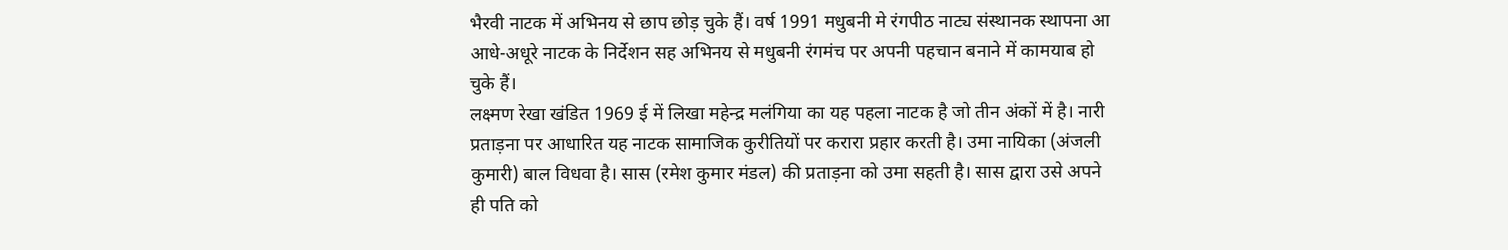भैरवी नाटक में अभिनय से छाप छोड़ चुके हैं। वर्ष 1991 मधुबनी मे रंगपीठ नाट्य संस्थानक स्थापना आ आधे-अधूरे नाटक के निर्देशन सह अभिनय से मधुबनी रंगमंच पर अपनी पहचान बनाने में कामयाब हो चुके हैं।
लक्ष्मण रेखा खंडित 1969 ई में लिखा महेन्द्र मलंगिया का यह पहला नाटक है जो तीन अंकों में है। नारी प्रताड़ना पर आधारित यह नाटक सामाजिक कुरीतियों पर करारा प्रहार करती है। उमा नायिका (अंजली कुमारी) बाल विधवा है। सास (रमेश कुमार मंडल) की प्रताड़ना को उमा सहती है। सास द्वारा उसे अपने ही पति को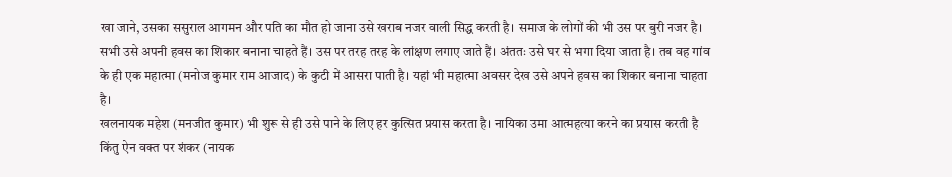खा जाने, उसका ससुराल आगमन और पति का मौत हो जाना उसे खराब नजर वाली सिद्ध करती है। समाज के लोगों की भी उस पर बुरी नजर है। सभी उसे अपनी हवस का शिकार बनाना चाहते हैं। उस पर तरह तरह के लांक्षण लगाए जाते हैं। अंततः उसे घर से भगा दिया जाता है। तब वह गांव के ही एक महात्मा (मनोज कुमार राम आजाद) के कुटी में आसरा पाती है। यहां भी महात्मा अवसर देख उसे अपने हवस का शिकार बनाना चाहता है।
खलनायक महेश (मनजीत कुमार) भी शुरू से ही उसे पाने के लिए हर कुत्सित प्रयास करता है। नायिका उमा आत्महत्या करने का प्रयास करती है किंतु ऐन वक्त पर शंकर (नायक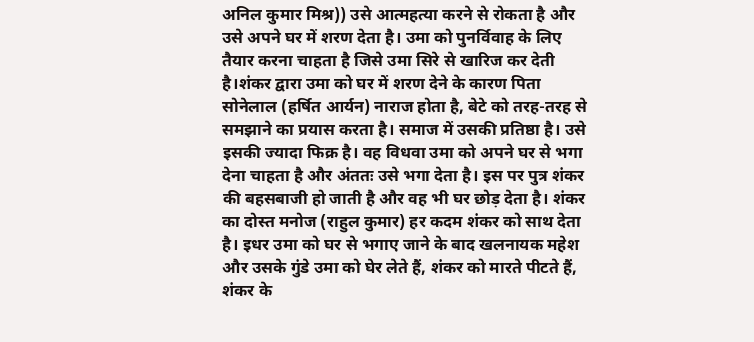अनिल कुमार मिश्र)) उसे आत्महत्या करने से रोकता है और उसे अपने घर में शरण देता है। उमा को पुनर्विवाह के लिए तैयार करना चाहता है जिसे उमा सिरे से खारिज कर देती है।शंकर द्वारा उमा को घर में शरण देने के कारण पिता सोनेलाल (हर्षित आर्यन) नाराज होता है, बेटे को तरह-तरह से समझाने का प्रयास करता है। समाज में उसकी प्रतिष्ठा है। उसे इसकी ज्यादा फिक्र है। वह विधवा उमा को अपने घर से भगा देना चाहता है और अंततः उसे भगा देता है। इस पर पुत्र शंकर की बहसबाजी हो जाती है और वह भी घर छोड़ देता है। शंकर का दोस्त मनोज (राहुल कुमार) हर कदम शंकर को साथ देता है। इधर उमा को घर से भगाए जाने के बाद खलनायक महेश और उसके गुंडे उमा को घेर लेते हैं, शंकर को मारते पीटते हैं, शंकर के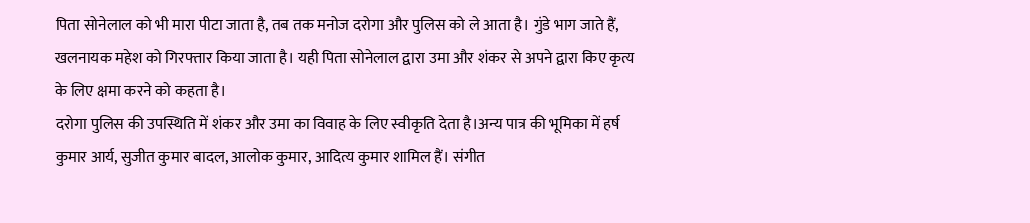पिता सोनेलाल को भी मारा पीटा जाता है, तब तक मनोज दरोगा और पुलिस को ले आता है। गुंडे भाग जाते हैं, खलनायक महेश को गिरफ्तार किया जाता है। यही पिता सोनेलाल द्वारा उमा और शंकर से अपने द्वारा किए कृत्य के लिए क्षमा करने को कहता है।
दरोगा पुलिस की उपस्थिति में शंकर और उमा का विवाह के लिए स्वीकृति देता है।अन्य पात्र की भूमिका में हर्ष कुमार आर्य, सुजीत कुमार बादल, आलोक कुमार, आदित्य कुमार शामिल हैं। संगीत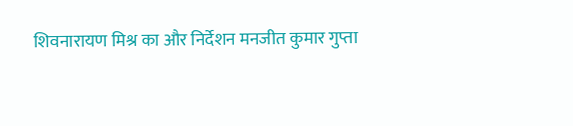शिवनारायण मिश्र का और निर्देशन मनजीत कुमार गुप्ता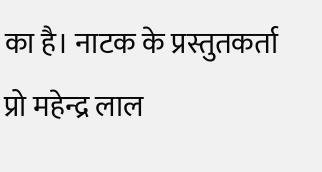का है। नाटक के प्रस्तुतकर्ता प्रो महेन्द्र लाल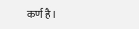कर्ण है।